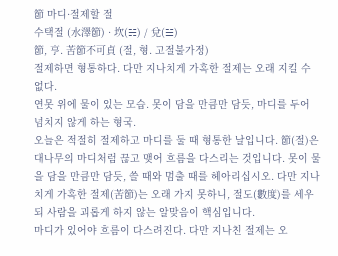節 마디·절제할 절
수택절 (水澤節) · 坎(☵) / 兌(☱)
節, 亨. 苦節不可貞 (절, 형. 고절불가정)
절제하면 형통하다. 다만 지나치게 가혹한 절제는 오래 지킬 수 없다.
연못 위에 물이 있는 모습. 못이 담을 만큼만 담듯, 마디를 두어 넘치지 않게 하는 형국.
오늘은 적절히 절제하고 마디를 둘 때 형통한 날입니다. 節(절)은 대나무의 마디처럼 끊고 맺어 흐름을 다스리는 것입니다. 못이 물을 담을 만큼만 담듯, 쓸 때와 멈출 때를 헤아리십시오. 다만 지나치게 가혹한 절제(苦節)는 오래 가지 못하니, 절도(數度)를 세우되 사람을 괴롭게 하지 않는 알맞음이 핵심입니다.
마디가 있어야 흐름이 다스려진다. 다만 지나친 절제는 오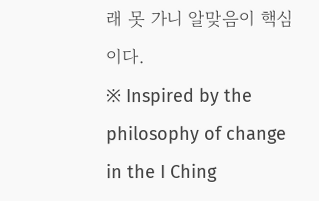래 못 가니 알맞음이 핵심이다.
※ Inspired by the philosophy of change in the I Ching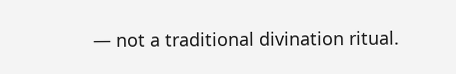— not a traditional divination ritual.